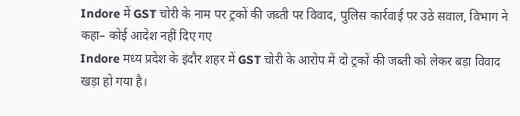Indore में GST चोरी के नाम पर ट्रकों की जब्ती पर विवाद, पुलिस कार्रवाई पर उठे सवाल, विभाग ने कहा– कोई आदेश नहीं दिए गए
Indore मध्य प्रदेश के इंदौर शहर में GST चोरी के आरोप में दो ट्रकों की जब्ती को लेकर बड़ा विवाद खड़ा हो गया है।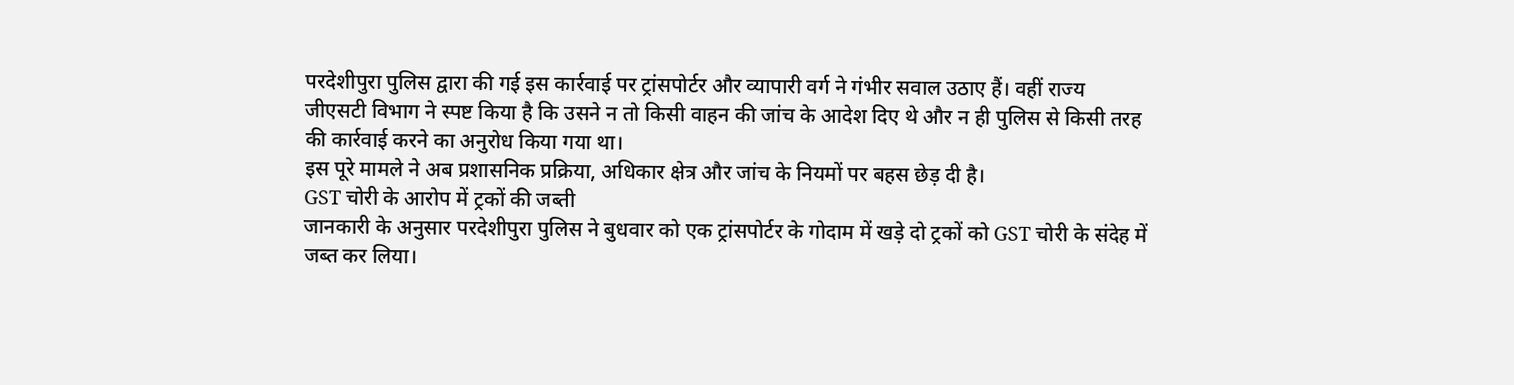परदेशीपुरा पुलिस द्वारा की गई इस कार्रवाई पर ट्रांसपोर्टर और व्यापारी वर्ग ने गंभीर सवाल उठाए हैं। वहीं राज्य जीएसटी विभाग ने स्पष्ट किया है कि उसने न तो किसी वाहन की जांच के आदेश दिए थे और न ही पुलिस से किसी तरह की कार्रवाई करने का अनुरोध किया गया था।
इस पूरे मामले ने अब प्रशासनिक प्रक्रिया, अधिकार क्षेत्र और जांच के नियमों पर बहस छेड़ दी है।
GST चोरी के आरोप में ट्रकों की जब्ती
जानकारी के अनुसार परदेशीपुरा पुलिस ने बुधवार को एक ट्रांसपोर्टर के गोदाम में खड़े दो ट्रकों को GST चोरी के संदेह में जब्त कर लिया।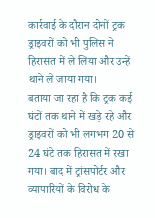कार्रवाई के दौरान दोनों ट्रक ड्राइवरों को भी पुलिस ने हिरासत में ले लिया और उन्हें थाने ले जाया गया।
बताया जा रहा है कि ट्रक कई घंटों तक थाने में खड़े रहे और ड्राइवरों को भी लगभग 20 से 24 घंटे तक हिरासत में रखा गया। बाद में ट्रांसपोर्टर और व्यापारियों के विरोध के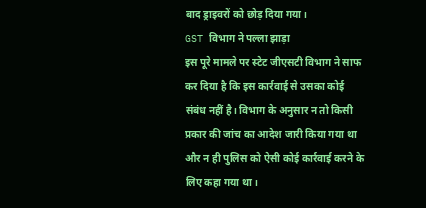बाद ड्राइवरों को छोड़ दिया गया।
GST विभाग ने पल्ला झाड़ा
इस पूरे मामले पर स्टेट जीएसटी विभाग ने साफ कर दिया है कि इस कार्रवाई से उसका कोई संबंध नहीं है। विभाग के अनुसार न तो किसी प्रकार की जांच का आदेश जारी किया गया था और न ही पुलिस को ऐसी कोई कार्रवाई करने के लिए कहा गया था।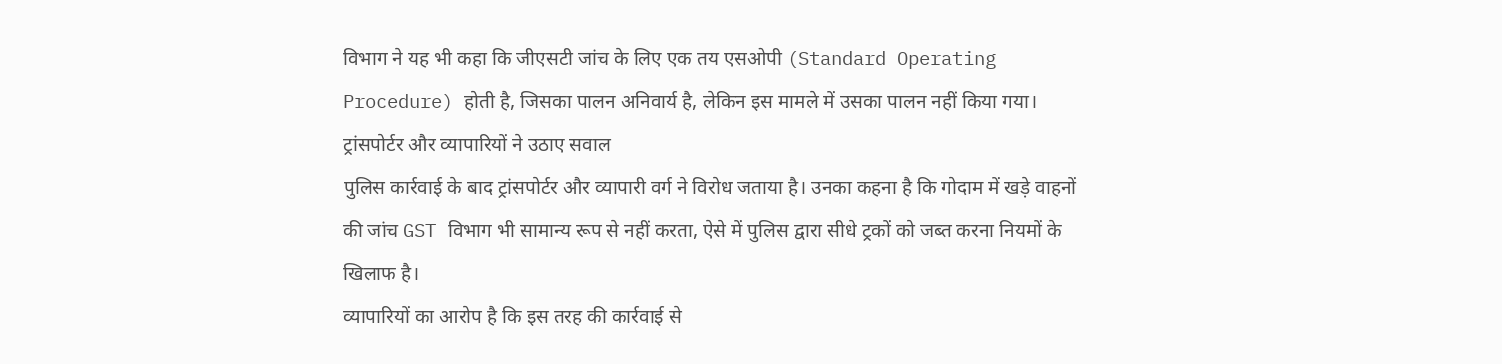विभाग ने यह भी कहा कि जीएसटी जांच के लिए एक तय एसओपी (Standard Operating Procedure) होती है, जिसका पालन अनिवार्य है, लेकिन इस मामले में उसका पालन नहीं किया गया।
ट्रांसपोर्टर और व्यापारियों ने उठाए सवाल
पुलिस कार्रवाई के बाद ट्रांसपोर्टर और व्यापारी वर्ग ने विरोध जताया है। उनका कहना है कि गोदाम में खड़े वाहनों की जांच GST विभाग भी सामान्य रूप से नहीं करता, ऐसे में पुलिस द्वारा सीधे ट्रकों को जब्त करना नियमों के खिलाफ है।
व्यापारियों का आरोप है कि इस तरह की कार्रवाई से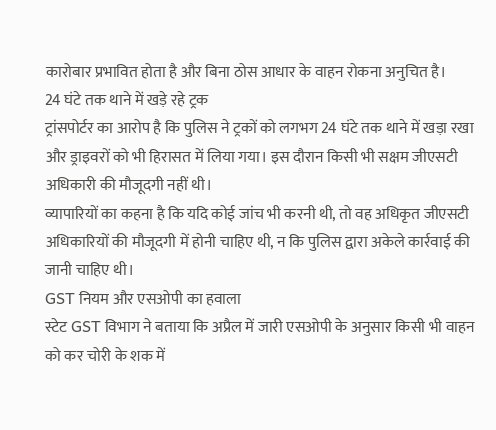कारोबार प्रभावित होता है और बिना ठोस आधार के वाहन रोकना अनुचित है।
24 घंटे तक थाने में खड़े रहे ट्रक
ट्रांसपोर्टर का आरोप है कि पुलिस ने ट्रकों को लगभग 24 घंटे तक थाने में खड़ा रखा और ड्राइवरों को भी हिरासत में लिया गया। इस दौरान किसी भी सक्षम जीएसटी अधिकारी की मौजूदगी नहीं थी।
व्यापारियों का कहना है कि यदि कोई जांच भी करनी थी, तो वह अधिकृत जीएसटी अधिकारियों की मौजूदगी में होनी चाहिए थी, न कि पुलिस द्वारा अकेले कार्रवाई की जानी चाहिए थी।
GST नियम और एसओपी का हवाला
स्टेट GST विभाग ने बताया कि अप्रैल में जारी एसओपी के अनुसार किसी भी वाहन को कर चोरी के शक में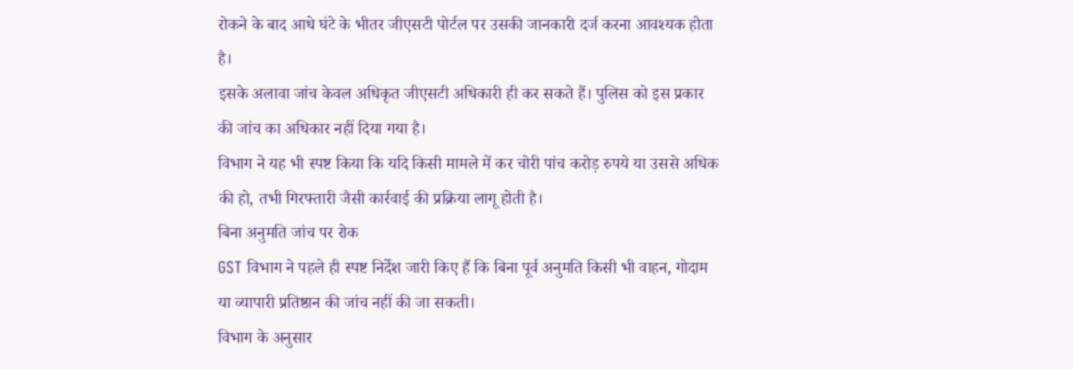रोकने के बाद आधे घंटे के भीतर जीएसटी पोर्टल पर उसकी जानकारी दर्ज करना आवश्यक होता है।
इसके अलावा जांच केवल अधिकृत जीएसटी अधिकारी ही कर सकते हैं। पुलिस को इस प्रकार की जांच का अधिकार नहीं दिया गया है।
विभाग ने यह भी स्पष्ट किया कि यदि किसी मामले में कर चोरी पांच करोड़ रुपये या उससे अधिक की हो, तभी गिरफ्तारी जैसी कार्रवाई की प्रक्रिया लागू होती है।
बिना अनुमति जांच पर रोक
GST विभाग ने पहले ही स्पष्ट निर्देश जारी किए हैं कि बिना पूर्व अनुमति किसी भी वाहन, गोदाम या व्यापारी प्रतिष्ठान की जांच नहीं की जा सकती।
विभाग के अनुसार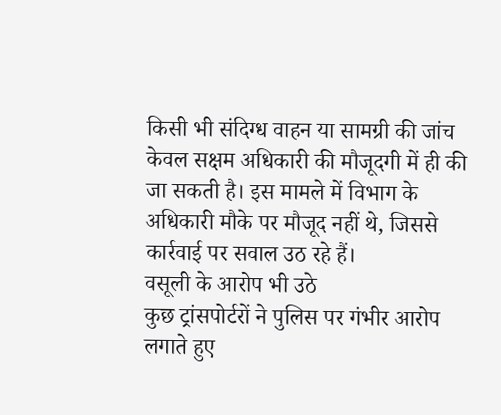किसी भी संदिग्ध वाहन या सामग्री की जांच केवल सक्षम अधिकारी की मौजूदगी में ही की जा सकती है। इस मामले में विभाग के अधिकारी मौके पर मौजूद नहीं थे, जिससे कार्रवाई पर सवाल उठ रहे हैं।
वसूली के आरोप भी उठे
कुछ ट्रांसपोर्टरों ने पुलिस पर गंभीर आरोप लगाते हुए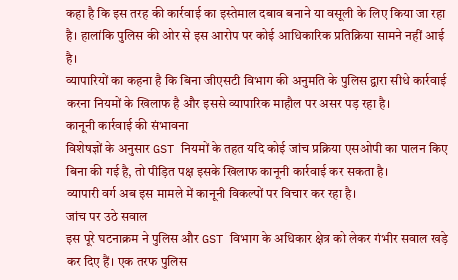कहा है कि इस तरह की कार्रवाई का इस्तेमाल दबाव बनाने या वसूली के लिए किया जा रहा है। हालांकि पुलिस की ओर से इस आरोप पर कोई आधिकारिक प्रतिक्रिया सामने नहीं आई है।
व्यापारियों का कहना है कि बिना जीएसटी विभाग की अनुमति के पुलिस द्वारा सीधे कार्रवाई करना नियमों के खिलाफ है और इससे व्यापारिक माहौल पर असर पड़ रहा है।
कानूनी कार्रवाई की संभावना
विशेषज्ञों के अनुसार GST नियमों के तहत यदि कोई जांच प्रक्रिया एसओपी का पालन किए बिना की गई है, तो पीड़ित पक्ष इसके खिलाफ कानूनी कार्रवाई कर सकता है।
व्यापारी वर्ग अब इस मामले में कानूनी विकल्पों पर विचार कर रहा है।
जांच पर उठे सवाल
इस पूरे घटनाक्रम ने पुलिस और GST विभाग के अधिकार क्षेत्र को लेकर गंभीर सवाल खड़े कर दिए हैं। एक तरफ पुलिस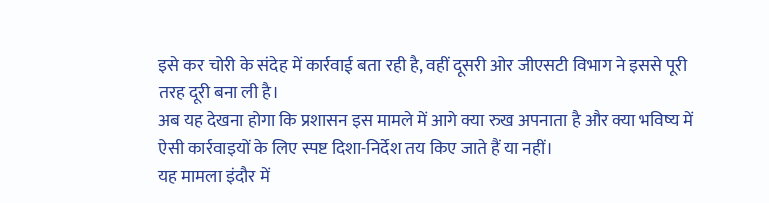इसे कर चोरी के संदेह में कार्रवाई बता रही है, वहीं दूसरी ओर जीएसटी विभाग ने इससे पूरी तरह दूरी बना ली है।
अब यह देखना होगा कि प्रशासन इस मामले में आगे क्या रुख अपनाता है और क्या भविष्य में ऐसी कार्रवाइयों के लिए स्पष्ट दिशा-निर्देश तय किए जाते हैं या नहीं।
यह मामला इंदौर में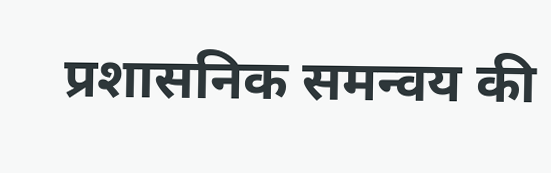प्रशासनिक समन्वय की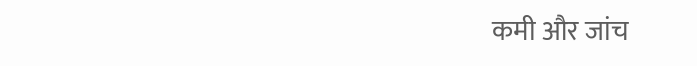कमी और जांच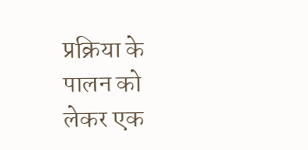प्रक्रिया के पालन को लेकर एक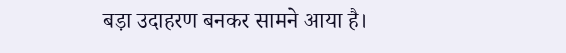बड़ा उदाहरण बनकर सामने आया है।